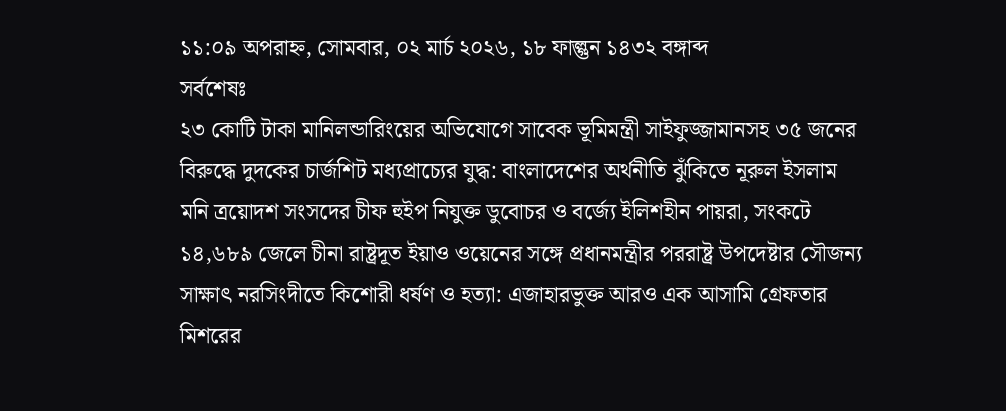১১:০৯ অপরাহ্ন, সোমবার, ০২ মার্চ ২০২৬, ১৮ ফাল্গুন ১৪৩২ বঙ্গাব্দ
সর্বশেষঃ
২৩ কোটি টাকা মানিলন্ডারিংয়ের অভিযোগে সাবেক ভূমিমন্ত্রী সাইফুজ্জামানসহ ৩৫ জনের বিরুদ্ধে দুদকের চার্জশিট মধ্যপ্রাচ্যের যুদ্ধ: বাংলাদেশের অর্থনীতি ঝুঁকিতে নূরুল ইসলাম মনি ত্রয়োদশ সংসদের চীফ হুইপ নিযুক্ত ডুবোচর ও বর্জ্যে ইলিশহীন পায়রা, সংকটে ১৪,৬৮৯ জেলে চীনা রাষ্ট্রদূত ইয়াও ওয়েনের সঙ্গে প্রধানমন্ত্রীর পররাষ্ট্র উপদেষ্টার সৌজন্য সাক্ষাৎ নরসিংদীতে কিশোরী ধর্ষণ ও হত্যা: এজাহারভুক্ত আরও এক আসামি গ্রেফতার মিশরের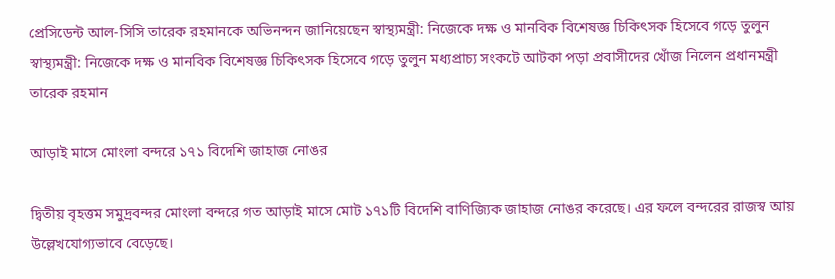প্রেসিডেন্ট আল-সিসি তারেক রহমানকে অভিনন্দন জানিয়েছেন স্বাস্থ্যমন্ত্রী: নিজেকে দক্ষ ও মানবিক বিশেষজ্ঞ চিকিৎসক হিসেবে গড়ে তুলুন স্বাস্থ্যমন্ত্রী: নিজেকে দক্ষ ও মানবিক বিশেষজ্ঞ চিকিৎসক হিসেবে গড়ে তুলুন মধ্যপ্রাচ্য সংকটে আটকা পড়া প্রবাসীদের খোঁজ নিলেন প্রধানমন্ত্রী তারেক রহমান

আড়াই মাসে মোংলা বন্দরে ১৭১ বিদেশি জাহাজ নোঙর

দ্বিতীয় বৃহত্তম সমুদ্রবন্দর মোংলা বন্দরে গত আড়াই মাসে মোট ১৭১টি বিদেশি বাণিজ্যিক জাহাজ নোঙর করেছে। এর ফলে বন্দরের রাজস্ব আয় উল্লেখযোগ্যভাবে বেড়েছে।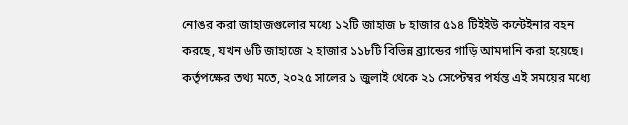নোঙর করা জাহাজগুলোর মধ্যে ১২টি জাহাজ ৮ হাজার ৫১৪ টিইইউ কন্টেইনার বহন করছে, যখন ৬টি জাহাজে ২ হাজার ১১৮টি বিভিন্ন ব্র্যান্ডের গাড়ি আমদানি করা হয়েছে। কর্তৃপক্ষের তথ্য মতে, ২০২৫ সালের ১ জুলাই থেকে ২১ সেপ্টেম্বর পর্যন্ত এই সময়ের মধ্যে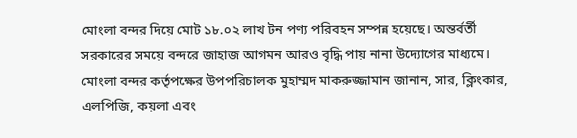মোংলা বন্দর দিয়ে মোট ১৮.০২ লাখ টন পণ্য পরিবহন সম্পন্ন হয়েছে। অন্তর্বর্তী সরকারের সময়ে বন্দরে জাহাজ আগমন আরও বৃদ্ধি পায় নানা উদ্যোগের মাধ্যমে। মোংলা বন্দর কর্তৃপক্ষের উপপরিচালক মুহাম্মদ মাকরুজ্জামান জানান, সার, ক্লিংকার, এলপিজি, কয়লা এবং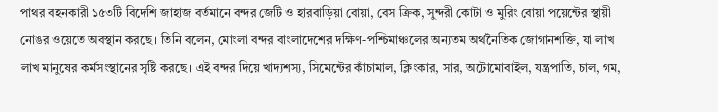পাথর বহনকারী ১৫৩টি বিদেশি জাহাজ বর্তমানে বন্দর জেটি ও হারবাড়িয়া বোয়া, বেস ক্রিক, সুন্দরী কোটা ও মুরিং বোয়া পয়েন্টের স্থায়ী নোঙর ওয়েতে অবস্থান করছে। তিনি বলেন, মোংলা বন্দর বাংলাদেশের দক্ষিণ-পশ্চিমাঞ্চলের অন্যতম অর্থনৈতিক জোগানশক্তি, যা লাখ লাখ মানুষের কর্মসংস্থানের সৃষ্টি করছে। এই বন্দর দিয়ে খাদ্যশস্য, সিমেন্টের কাঁচামাল, ক্লিংকার, সার, অটোমোবাইল, যন্ত্রপাতি, চাল, গম,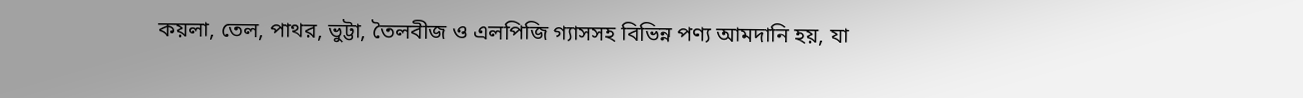কয়লা, তেল, পাথর, ভুট্টা, তৈলবীজ ও এলপিজি গ্যাসসহ বিভিন্ন পণ্য আমদানি হয়, যা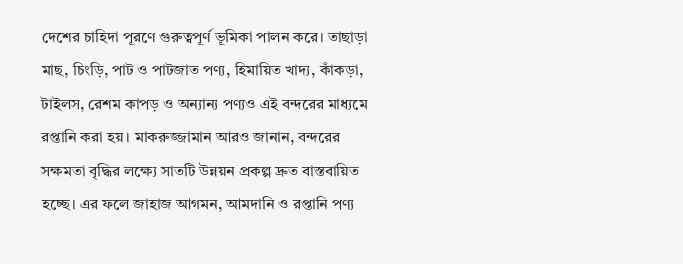দেশের চাহিদা পূরণে গুরুত্বপূর্ণ ভূমিকা পালন করে। তাছাড়া মাছ, চিংড়ি, পাট ও পাটজাত পণ্য, হিমায়িত খাদ্য, কাঁকড়া, টাইলস, রেশম কাপড় ও অন্যান্য পণ্যও এই বন্দরের মাধ্যমে রপ্তানি করা হয়। মাকরুজ্জামান আরও জানান, বন্দরের সক্ষমতা বৃদ্ধির লক্ষ্যে সাতটি উন্নয়ন প্রকল্প দ্রুত বাস্তবায়িত হচ্ছে। এর ফলে জাহাজ আগমন, আমদানি ও রপ্তানি পণ্য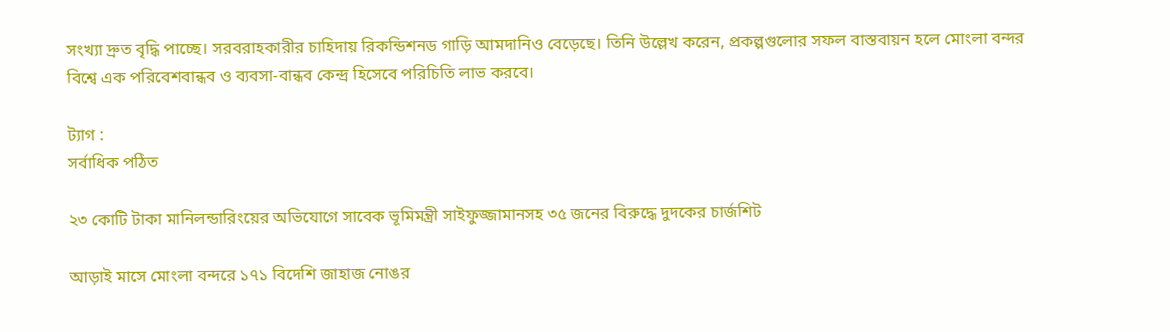সংখ্যা দ্রুত বৃদ্ধি পাচ্ছে। সরবরাহকারীর চাহিদায় রিকন্ডিশনড গাড়ি আমদানিও বেড়েছে। তিনি উল্লেখ করেন, প্রকল্পগুলোর সফল বাস্তবায়ন হলে মোংলা বন্দর বিশ্বে এক পরিবেশবান্ধব ও ব্যবসা-বান্ধব কেন্দ্র হিসেবে পরিচিতি লাভ করবে।

ট্যাগ :
সর্বাধিক পঠিত

২৩ কোটি টাকা মানিলন্ডারিংয়ের অভিযোগে সাবেক ভূমিমন্ত্রী সাইফুজ্জামানসহ ৩৫ জনের বিরুদ্ধে দুদকের চার্জশিট

আড়াই মাসে মোংলা বন্দরে ১৭১ বিদেশি জাহাজ নোঙর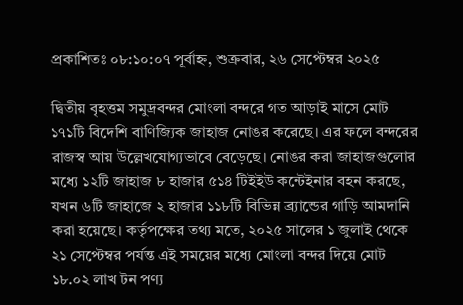প্রকাশিতঃ ০৮:১০:০৭ পূর্বাহ্ন, শুক্রবার, ২৬ সেপ্টেম্বর ২০২৫

দ্বিতীয় বৃহত্তম সমুদ্রবন্দর মোংলা বন্দরে গত আড়াই মাসে মোট ১৭১টি বিদেশি বাণিজ্যিক জাহাজ নোঙর করেছে। এর ফলে বন্দরের রাজস্ব আয় উল্লেখযোগ্যভাবে বেড়েছে। নোঙর করা জাহাজগুলোর মধ্যে ১২টি জাহাজ ৮ হাজার ৫১৪ টিইইউ কন্টেইনার বহন করছে, যখন ৬টি জাহাজে ২ হাজার ১১৮টি বিভিন্ন ব্র্যান্ডের গাড়ি আমদানি করা হয়েছে। কর্তৃপক্ষের তথ্য মতে, ২০২৫ সালের ১ জুলাই থেকে ২১ সেপ্টেম্বর পর্যন্ত এই সময়ের মধ্যে মোংলা বন্দর দিয়ে মোট ১৮.০২ লাখ টন পণ্য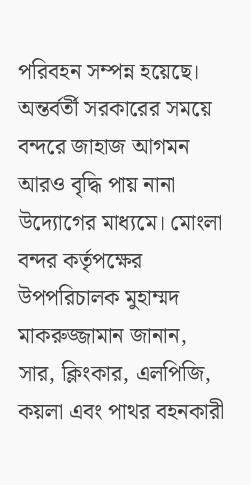পরিবহন সম্পন্ন হয়েছে। অন্তর্বর্তী সরকারের সময়ে বন্দরে জাহাজ আগমন আরও বৃদ্ধি পায় নানা উদ্যোগের মাধ্যমে। মোংলা বন্দর কর্তৃপক্ষের উপপরিচালক মুহাম্মদ মাকরুজ্জামান জানান, সার, ক্লিংকার, এলপিজি, কয়লা এবং পাথর বহনকারী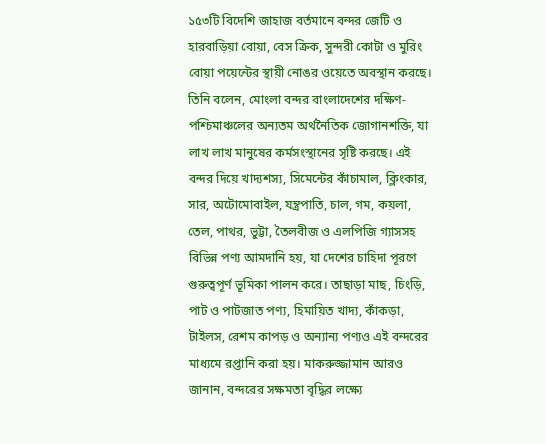১৫৩টি বিদেশি জাহাজ বর্তমানে বন্দর জেটি ও হারবাড়িয়া বোয়া, বেস ক্রিক, সুন্দরী কোটা ও মুরিং বোয়া পয়েন্টের স্থায়ী নোঙর ওয়েতে অবস্থান করছে। তিনি বলেন, মোংলা বন্দর বাংলাদেশের দক্ষিণ-পশ্চিমাঞ্চলের অন্যতম অর্থনৈতিক জোগানশক্তি, যা লাখ লাখ মানুষের কর্মসংস্থানের সৃষ্টি করছে। এই বন্দর দিয়ে খাদ্যশস্য, সিমেন্টের কাঁচামাল, ক্লিংকার, সার, অটোমোবাইল, যন্ত্রপাতি, চাল, গম, কয়লা, তেল, পাথর, ভুট্টা, তৈলবীজ ও এলপিজি গ্যাসসহ বিভিন্ন পণ্য আমদানি হয়, যা দেশের চাহিদা পূরণে গুরুত্বপূর্ণ ভূমিকা পালন করে। তাছাড়া মাছ, চিংড়ি, পাট ও পাটজাত পণ্য, হিমায়িত খাদ্য, কাঁকড়া, টাইলস, রেশম কাপড় ও অন্যান্য পণ্যও এই বন্দরের মাধ্যমে রপ্তানি করা হয়। মাকরুজ্জামান আরও জানান, বন্দরের সক্ষমতা বৃদ্ধির লক্ষ্যে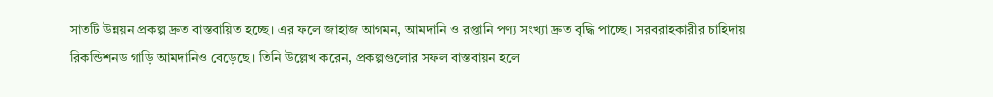সাতটি উন্নয়ন প্রকল্প দ্রুত বাস্তবায়িত হচ্ছে। এর ফলে জাহাজ আগমন, আমদানি ও রপ্তানি পণ্য সংখ্যা দ্রুত বৃদ্ধি পাচ্ছে। সরবরাহকারীর চাহিদায় রিকন্ডিশনড গাড়ি আমদানিও বেড়েছে। তিনি উল্লেখ করেন, প্রকল্পগুলোর সফল বাস্তবায়ন হলে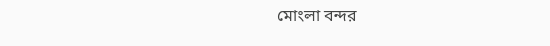মোংলা বন্দর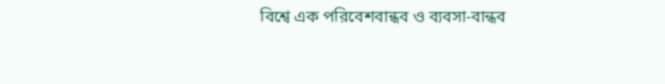বিশ্বে এক পরিবেশবান্ধব ও ব্যবসা-বান্ধব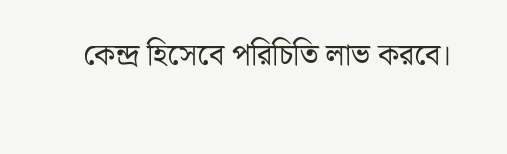কেন্দ্র হিসেবে পরিচিতি লাভ করবে।